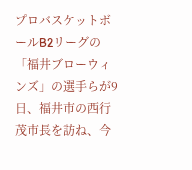プロバスケットボールB2リーグの「福井ブローウィンズ」の選手らが9日、福井市の西行茂市長を訪ね、今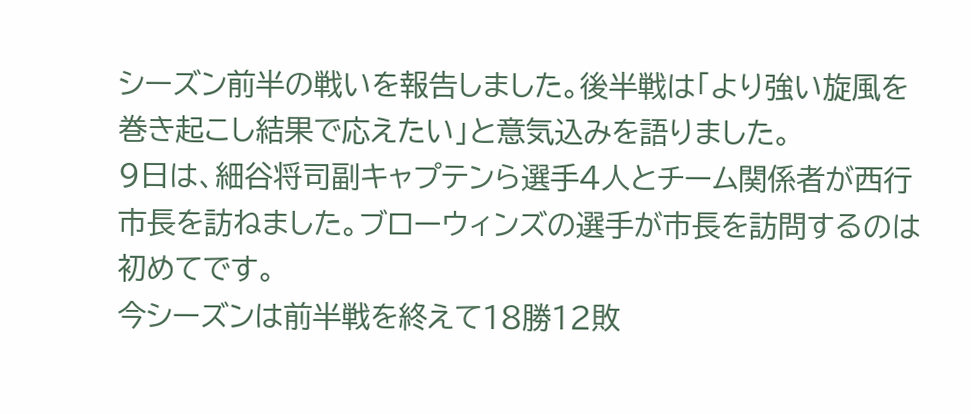シーズン前半の戦いを報告しました。後半戦は「より強い旋風を巻き起こし結果で応えたい」と意気込みを語りました。
9日は、細谷将司副キャプテンら選手4人とチーム関係者が西行市長を訪ねました。ブローウィンズの選手が市長を訪問するのは初めてです。
今シーズンは前半戦を終えて18勝12敗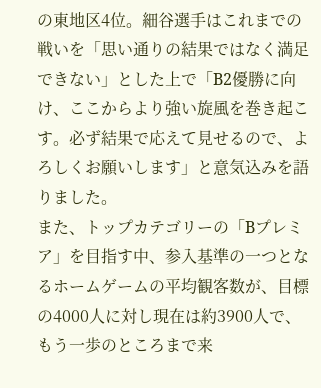の東地区4位。細谷選手はこれまでの戦いを「思い通りの結果ではなく満足できない」とした上で「B2優勝に向け、ここからより強い旋風を巻き起こす。必ず結果で応えて見せるので、よろしくお願いします」と意気込みを語りました。
また、トップカテゴリーの「Bプレミア」を目指す中、参入基準の一つとなるホームゲームの平均観客数が、目標の4000人に対し現在は約3900人で、もう一歩のところまで来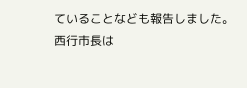ていることなども報告しました。
西行市長は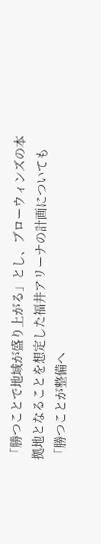「勝つことで地域が盛り上がる」とし、ブローウィンズの本拠地となることを想定した福井アリーナの計画についても「勝つことが整備へ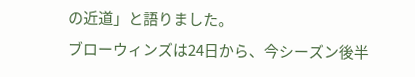の近道」と語りました。
ブローウィンズは24日から、今シーズン後半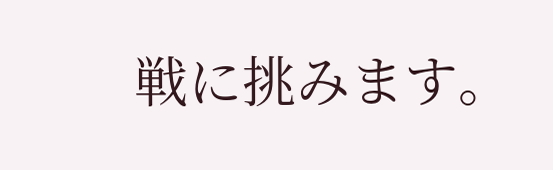戦に挑みます。